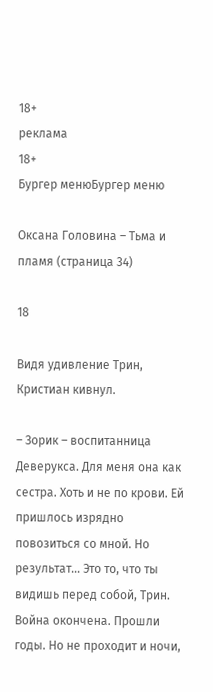18+
реклама
18+
Бургер менюБургер меню

Оксана Головина – Тьма и пламя (страница 34)

18

Видя удивление Трин, Кристиан кивнул.

– Зорик – воспитанница Деверукса. Для меня она как сестра. Хоть и не по крови. Ей пришлось изрядно повозиться со мной. Но результат… Это то, что ты видишь перед собой, Трин. Война окончена. Прошли годы. Но не проходит и ночи,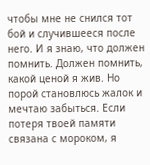чтобы мне не снился тот бой и случившееся после него. И я знаю, что должен помнить. Должен помнить, какой ценой я жив. Но порой становлюсь жалок и мечтаю забыться. Если потеря твоей памяти связана с мороком, я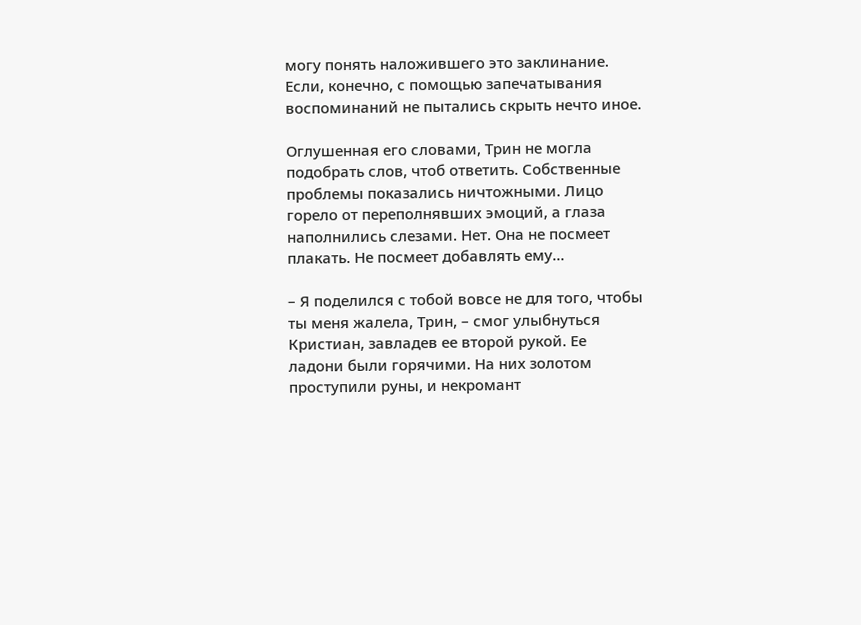могу понять наложившего это заклинание. Если, конечно, с помощью запечатывания воспоминаний не пытались скрыть нечто иное.

Оглушенная его словами, Трин не могла подобрать слов, чтоб ответить. Собственные проблемы показались ничтожными. Лицо горело от переполнявших эмоций, а глаза наполнились слезами. Нет. Она не посмеет плакать. Не посмеет добавлять ему…

– Я поделился с тобой вовсе не для того, чтобы ты меня жалела, Трин, – смог улыбнуться Кристиан, завладев ее второй рукой. Ее ладони были горячими. На них золотом проступили руны, и некромант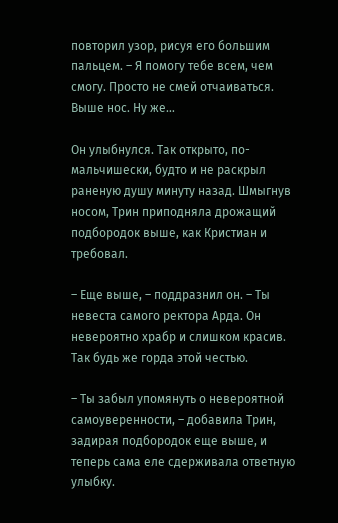повторил узор, рисуя его большим пальцем. – Я помогу тебе всем, чем смогу. Просто не смей отчаиваться. Выше нос. Ну же…

Он улыбнулся. Так открыто, по-мальчишески, будто и не раскрыл раненую душу минуту назад. Шмыгнув носом, Трин приподняла дрожащий подбородок выше, как Кристиан и требовал.

– Еще выше, – поддразнил он. – Ты невеста самого ректора Арда. Он невероятно храбр и слишком красив. Так будь же горда этой честью.

– Ты забыл упомянуть о невероятной самоуверенности, – добавила Трин, задирая подбородок еще выше, и теперь сама еле сдерживала ответную улыбку.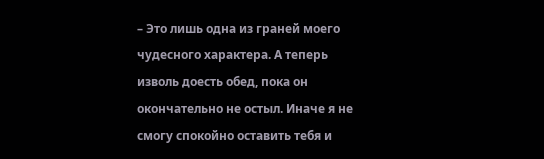– Это лишь одна из граней моего чудесного характера. А теперь изволь доесть обед, пока он окончательно не остыл. Иначе я не смогу спокойно оставить тебя и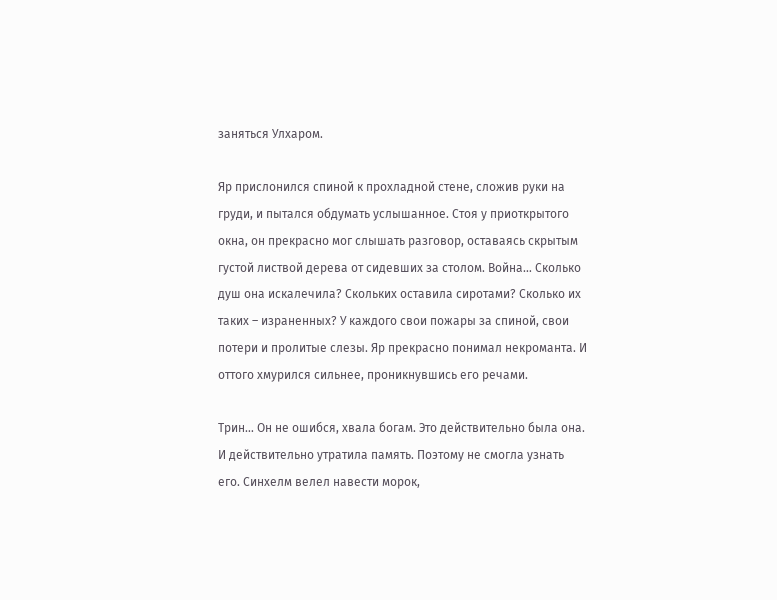заняться Улхаром.

Яр прислонился спиной к прохладной стене, сложив руки на груди, и пытался обдумать услышанное. Стоя у приоткрытого окна, он прекрасно мог слышать разговор, оставаясь скрытым густой листвой дерева от сидевших за столом. Война… Сколько душ она искалечила? Скольких оставила сиротами? Сколько их таких – израненных? У каждого свои пожары за спиной, свои потери и пролитые слезы. Яр прекрасно понимал некроманта. И оттого хмурился сильнее, проникнувшись его речами.

Трин… Он не ошибся, хвала богам. Это действительно была она. И действительно утратила память. Поэтому не смогла узнать его. Синхелм велел навести морок,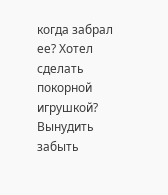когда забрал ее? Хотел сделать покорной игрушкой? Вынудить забыть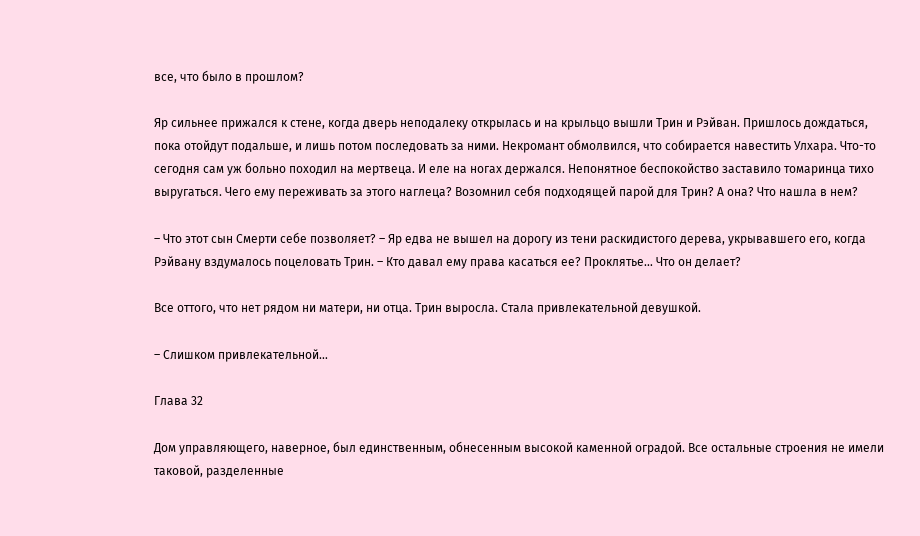все, что было в прошлом?

Яр сильнее прижался к стене, когда дверь неподалеку открылась и на крыльцо вышли Трин и Рэйван. Пришлось дождаться, пока отойдут подальше, и лишь потом последовать за ними. Некромант обмолвился, что собирается навестить Улхара. Что-то сегодня сам уж больно походил на мертвеца. И еле на ногах держался. Непонятное беспокойство заставило томаринца тихо выругаться. Чего ему переживать за этого наглеца? Возомнил себя подходящей парой для Трин? А она? Что нашла в нем?

– Что этот сын Смерти себе позволяет? – Яр едва не вышел на дорогу из тени раскидистого дерева, укрывавшего его, когда Рэйвану вздумалось поцеловать Трин. – Кто давал ему права касаться ее? Проклятье… Что он делает?

Все оттого, что нет рядом ни матери, ни отца. Трин выросла. Стала привлекательной девушкой.

– Слишком привлекательной…

Глава 32

Дом управляющего, наверное, был единственным, обнесенным высокой каменной оградой. Все остальные строения не имели таковой, разделенные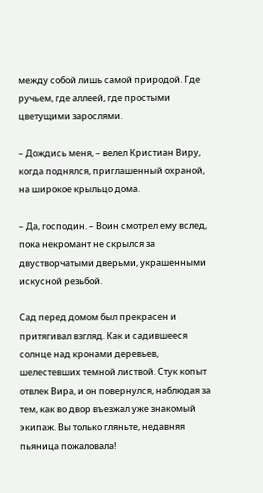между собой лишь самой природой. Где ручьем, где аллеей, где простыми цветущими зарослями.

– Дождись меня, – велел Кристиан Виру, когда поднялся, приглашенный охраной, на широкое крыльцо дома.

– Да, господин. – Воин смотрел ему вслед, пока некромант не скрылся за двустворчатыми дверьми, украшенными искусной резьбой.

Сад перед домом был прекрасен и притягивал взгляд. Как и садившееся солнце над кронами деревьев, шелестевших темной листвой. Стук копыт отвлек Вира, и он повернулся, наблюдая за тем, как во двор въезжал уже знакомый экипаж. Вы только гляньте, недавняя пьяница пожаловала!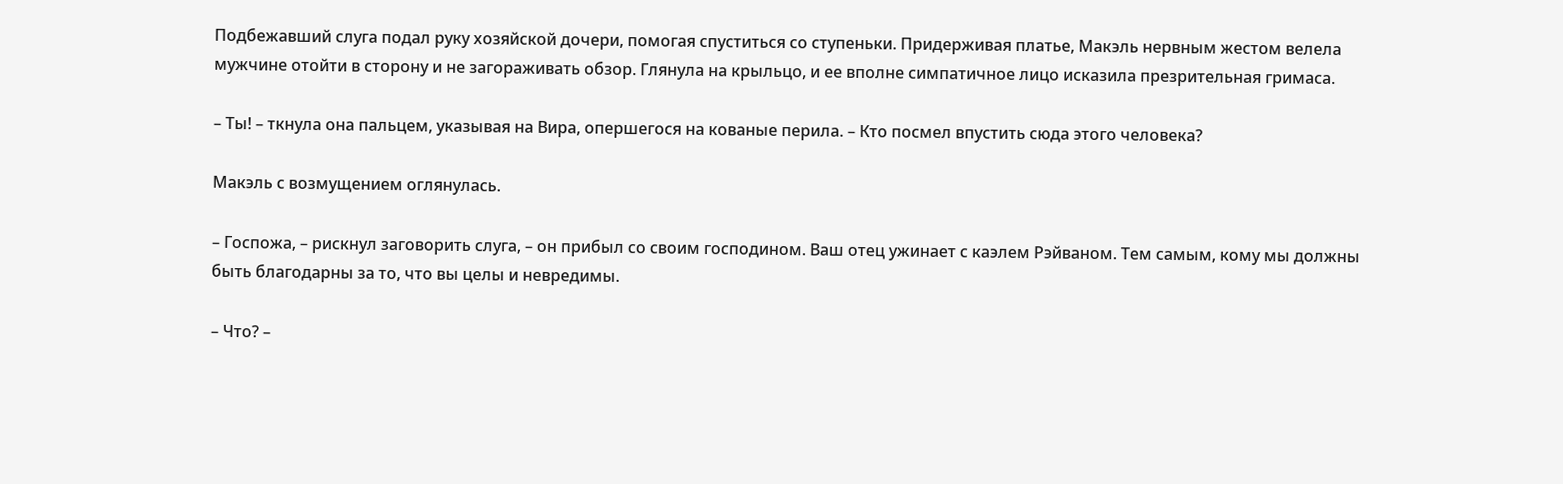Подбежавший слуга подал руку хозяйской дочери, помогая спуститься со ступеньки. Придерживая платье, Макэль нервным жестом велела мужчине отойти в сторону и не загораживать обзор. Глянула на крыльцо, и ее вполне симпатичное лицо исказила презрительная гримаса.

– Ты! – ткнула она пальцем, указывая на Вира, опершегося на кованые перила. – Кто посмел впустить сюда этого человека?

Макэль с возмущением оглянулась.

– Госпожа, – рискнул заговорить слуга, – он прибыл со своим господином. Ваш отец ужинает с каэлем Рэйваном. Тем самым, кому мы должны быть благодарны за то, что вы целы и невредимы.

– Что? –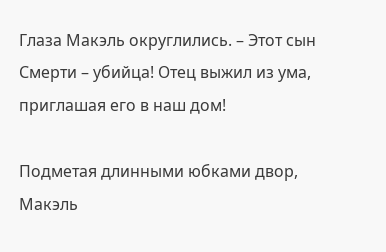Глаза Макэль округлились. – Этот сын Смерти – убийца! Отец выжил из ума, приглашая его в наш дом!

Подметая длинными юбками двор, Макэль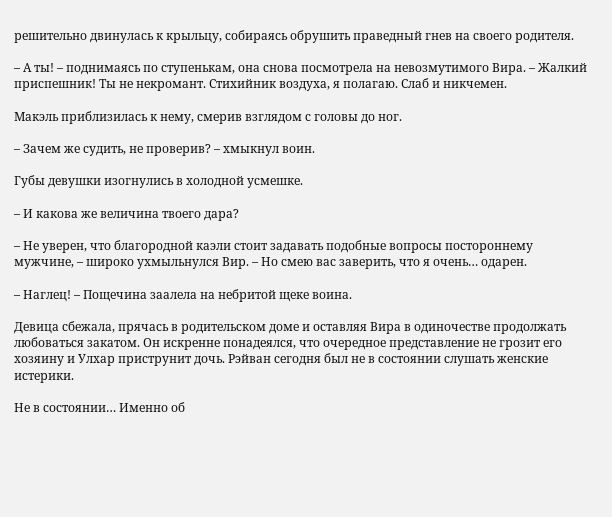решительно двинулась к крыльцу, собираясь обрушить праведный гнев на своего родителя.

– А ты! – поднимаясь по ступенькам, она снова посмотрела на невозмутимого Вира. – Жалкий приспешник! Ты не некромант. Стихийник воздуха, я полагаю. Слаб и никчемен.

Макэль приблизилась к нему, смерив взглядом с головы до ног.

– Зачем же судить, не проверив? – хмыкнул воин.

Губы девушки изогнулись в холодной усмешке.

– И какова же величина твоего дара?

– Не уверен, что благородной каэли стоит задавать подобные вопросы постороннему мужчине, – широко ухмыльнулся Вир. – Но смею вас заверить, что я очень… одарен.

– Наглец! – Пощечина заалела на небритой щеке воина.

Девица сбежала, прячась в родительском доме и оставляя Вира в одиночестве продолжать любоваться закатом. Он искренне понадеялся, что очередное представление не грозит его хозяину и Улхар приструнит дочь. Рэйван сегодня был не в состоянии слушать женские истерики.

Не в состоянии… Именно об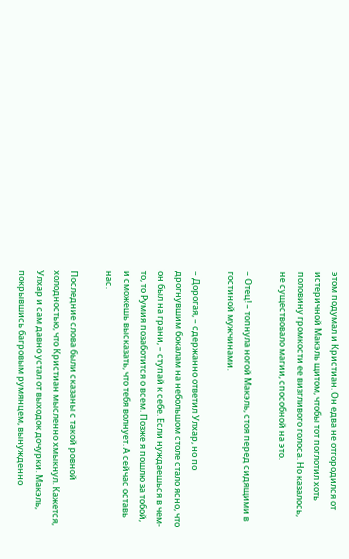этом подумал и Кристиан. Он едва не отгородился от истеричной Макэль щитом, чтобы тот поглотил хоть половину громкости ее визгливого голоса. Но казалось, не существовало магии, способной на это.

– Отец! – топнула ногой Макэль, стоя перед сидящими в гостиной мужчинами.

– Дорогая, – сдержанно ответил Улхар, но по дрогнувшим бокалам на небольшом столе стало ясно, что он был на грани, – ступай к себе. Если нуждаешься в чем-то, то Румия позаботится о всем. Позже я пошлю за тобой, и сможешь высказать, что тебя волнует. А сейчас оставь нас.

Последние слова были сказаны с такой ровной холодностью, что Кристиан мысленно хмыкнул. Кажется, Улхар и сам давно устал от выходок дочурки. Макэль, покрывшись багровым румянцем, вынужденно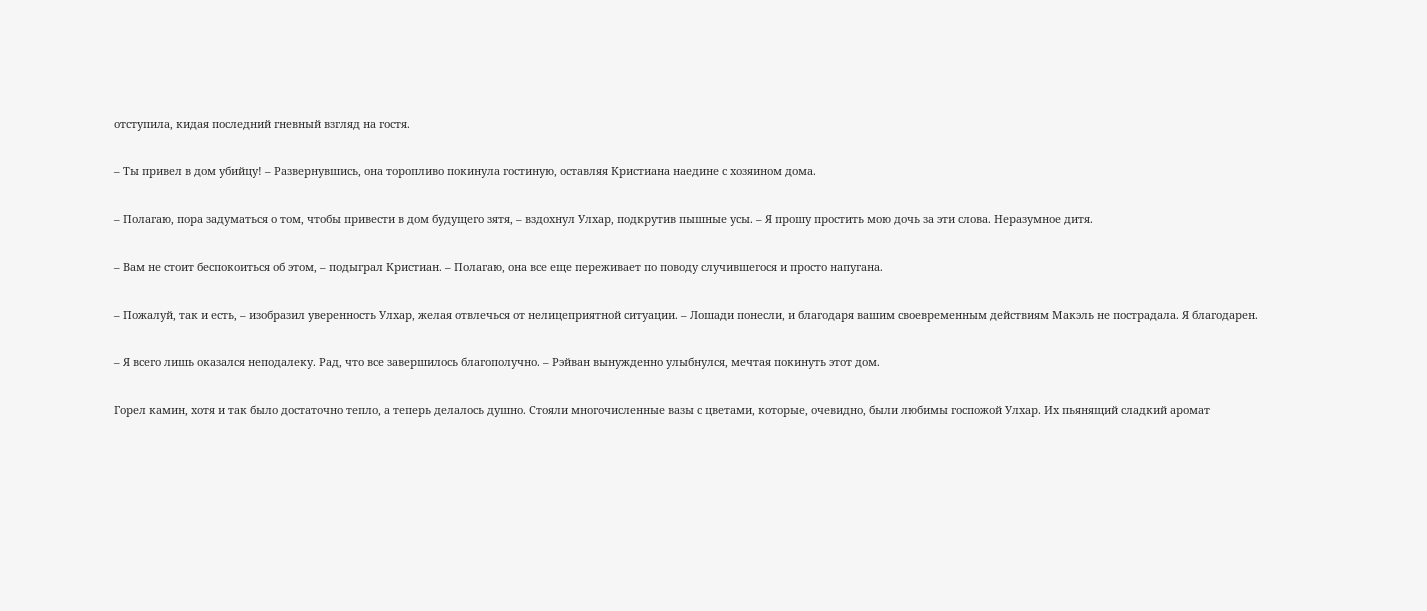отступила, кидая последний гневный взгляд на гостя.

– Ты привел в дом убийцу! – Развернувшись, она торопливо покинула гостиную, оставляя Кристиана наедине с хозяином дома.

– Полагаю, пора задуматься о том, чтобы привести в дом будущего зятя, – вздохнул Улхар, подкрутив пышные усы. – Я прошу простить мою дочь за эти слова. Неразумное дитя.

– Вам не стоит беспокоиться об этом, – подыграл Кристиан. – Полагаю, она все еще переживает по поводу случившегося и просто напугана.

– Пожалуй, так и есть, – изобразил уверенность Улхар, желая отвлечься от нелицеприятной ситуации. – Лошади понесли, и благодаря вашим своевременным действиям Макэль не пострадала. Я благодарен.

– Я всего лишь оказался неподалеку. Рад, что все завершилось благополучно. – Рэйван вынужденно улыбнулся, мечтая покинуть этот дом.

Горел камин, хотя и так было достаточно тепло, а теперь делалось душно. Стояли многочисленные вазы с цветами, которые, очевидно, были любимы госпожой Улхар. Их пьянящий сладкий аромат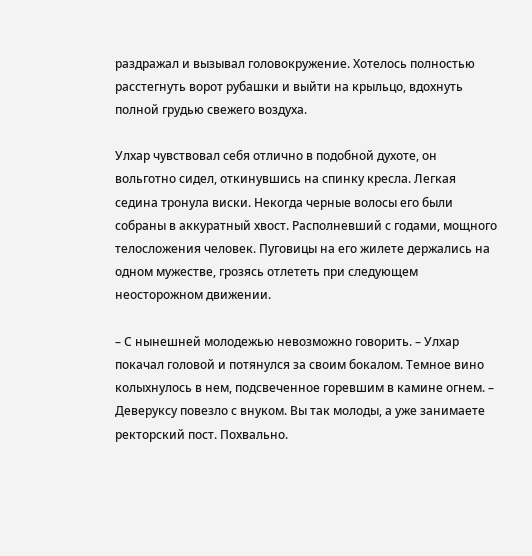раздражал и вызывал головокружение. Хотелось полностью расстегнуть ворот рубашки и выйти на крыльцо, вдохнуть полной грудью свежего воздуха.

Улхар чувствовал себя отлично в подобной духоте, он вольготно сидел, откинувшись на спинку кресла. Легкая седина тронула виски. Некогда черные волосы его были собраны в аккуратный хвост. Располневший с годами, мощного телосложения человек. Пуговицы на его жилете держались на одном мужестве, грозясь отлететь при следующем неосторожном движении.

– С нынешней молодежью невозможно говорить. – Улхар покачал головой и потянулся за своим бокалом. Темное вино колыхнулось в нем, подсвеченное горевшим в камине огнем. – Деверуксу повезло с внуком. Вы так молоды, а уже занимаете ректорский пост. Похвально.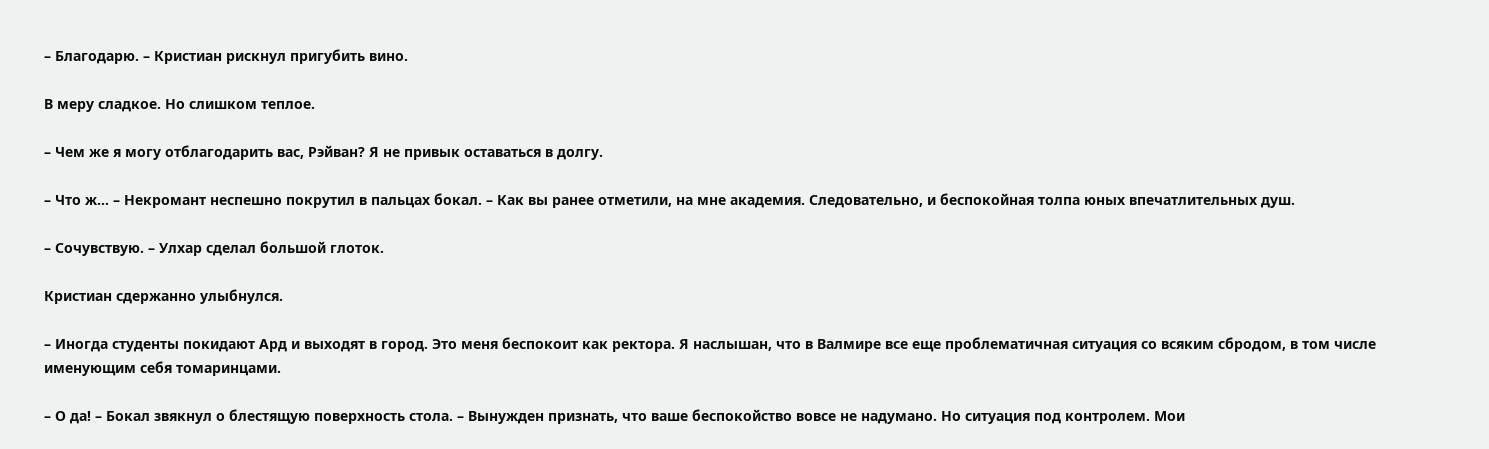– Благодарю. – Кристиан рискнул пригубить вино.

В меру сладкое. Но слишком теплое.

– Чем же я могу отблагодарить вас, Рэйван? Я не привык оставаться в долгу.

– Что ж… – Некромант неспешно покрутил в пальцах бокал. – Как вы ранее отметили, на мне академия. Следовательно, и беспокойная толпа юных впечатлительных душ.

– Сочувствую. – Улхар сделал большой глоток.

Кристиан сдержанно улыбнулся.

– Иногда студенты покидают Ард и выходят в город. Это меня беспокоит как ректора. Я наслышан, что в Валмире все еще проблематичная ситуация со всяким сбродом, в том числе именующим себя томаринцами.

– О да! – Бокал звякнул о блестящую поверхность стола. – Вынужден признать, что ваше беспокойство вовсе не надумано. Но ситуация под контролем. Мои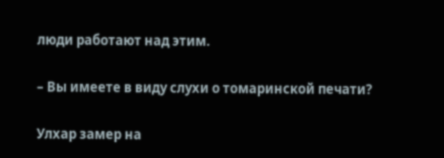люди работают над этим.

– Вы имеете в виду слухи о томаринской печати?

Улхар замер на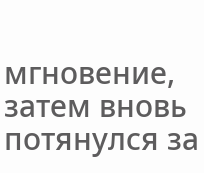мгновение, затем вновь потянулся за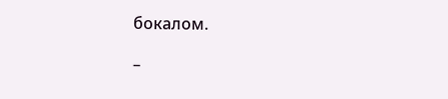бокалом.

–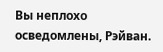Вы неплохо осведомлены, Рэйван.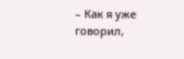– Как я уже говорил,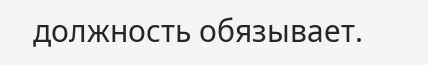должность обязывает.